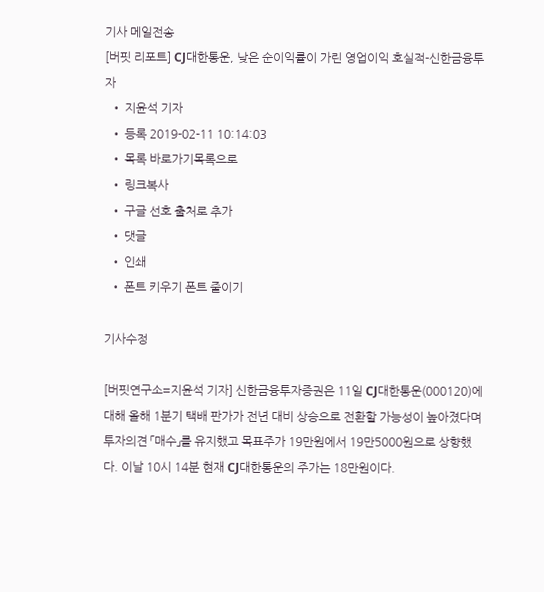기사 메일전송
[버핏 리포트] CJ대한통운, 낮은 순이익률이 가린 영업이익 호실적-신한금융투자
  • 지윤석 기자
  • 등록 2019-02-11 10:14:03
  • 목록 바로가기목록으로
  • 링크복사
  • 구글 선호 출처로 추가
  • 댓글
  • 인쇄
  • 폰트 키우기 폰트 줄이기

기사수정

[버핏연구소=지윤석 기자] 신한금융투자증권은 11일 CJ대한통운(000120)에 대해 올해 1분기 택배 판가가 전년 대비 상승으로 전환할 가능성이 높아졌다며 투자의견 「매수」를 유지했고 목표주가 19만원에서 19만5000원으로 상향했다. 이날 10시 14분 현재 CJ대한통운의 주가는 18만원이다.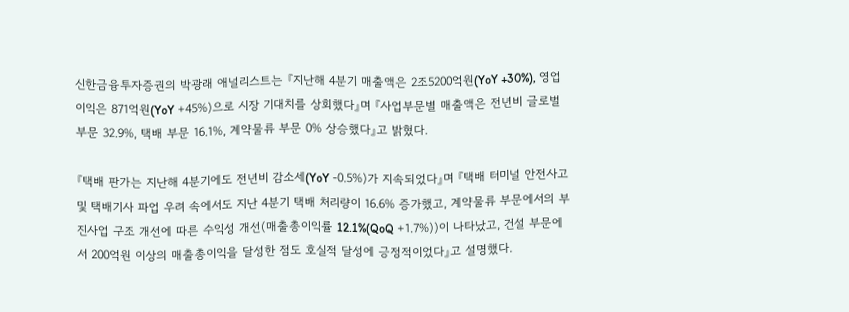신한금융투자증권의 박광래 애널리스트는 『지난해 4분기 매출액은 2조5200억원(YoY +30%), 영업이익은 871억원(YoY +45%)으로 시장 기대치를 상회했다』며 『사업부문별 매출액은 전년비 글로벌 부문 32.9%, 택배 부문 16.1%, 계약물류 부문 0% 상승했다』고 밝혔다.

『택배 판가는 지난해 4분기에도 전년비 감소세(YoY -0.5%)가 지속되었다』며 『택배 터미널 안전사고 및 택배기사 파업 우려 속에서도 지난 4분기 택배 처리량이 16.6% 증가했고, 계약물류 부문에서의 부진사업 구조 개선에 따른 수익성 개선(매출총이익률 12.1%(QoQ +1.7%))이 나타났고, 건설 부문에서 200억원 이상의 매출총이익을 달성한 점도 호실적 달성에 긍정적이었다』고 설명했다.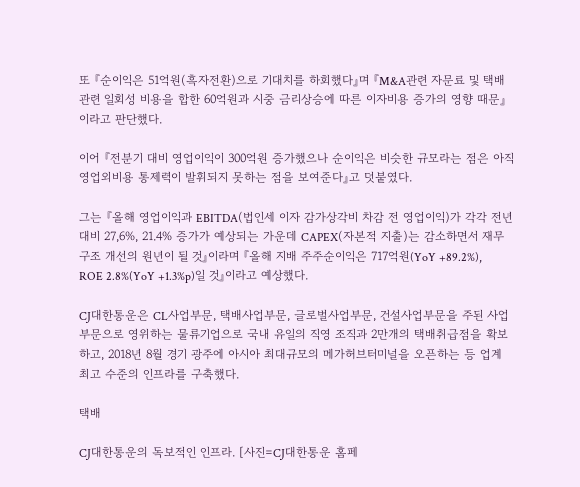또 『순이익은 51억원(흑자전환)으로 기대치를 하회했다』며 『M&A관련 자문료 및 택배 관련 일회성 비용을 합한 60억원과 시중 금리상승에 따른 이자비용 증가의 영향 때문』이라고 판단했다.

이어 『전분기 대비 영업이익이 300억원 증가했으나 순이익은 비슷한 규모라는 점은 아직 영업외비용 통제력이 발휘되지 못하는 점을 보여준다』고 덧붙였다.

그는 『올해 영업이익과 EBITDA(법인세 이자 감가상각비 차감 전 영업이익)가 각각 전년 대비 27,6%, 21.4% 증가가 예상되는 가운데 CAPEX(자본적 지출)는 감소하면서 재무구조 개선의 원년이 될 것』이라며 『올해 지배 주주순이익은 717억원(YoY +89.2%), ROE 2.8%(YoY +1.3%p)일 것』이라고 예상했다.

CJ대한통운은 CL사업부문, 택배사업부문, 글로벌사업부문, 건설사업부문을 주된 사업부문으로 영위하는 물류기업으로 국내 유일의 직영 조직과 2만개의 택배취급점을 확보하고, 2018년 8월 경기 광주에 아시아 최대규모의 메가허브터미널을 오픈하는 등 업계 최고 수준의 인프라를 구축했다.

택배

CJ대한통운의 독보적인 인프라. [사진=CJ대한통운 홈페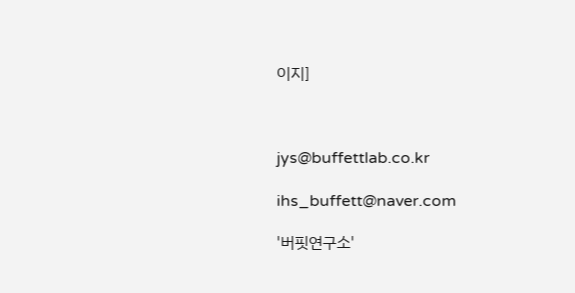이지]



jys@buffettlab.co.kr

ihs_buffett@naver.com

'버핏연구소'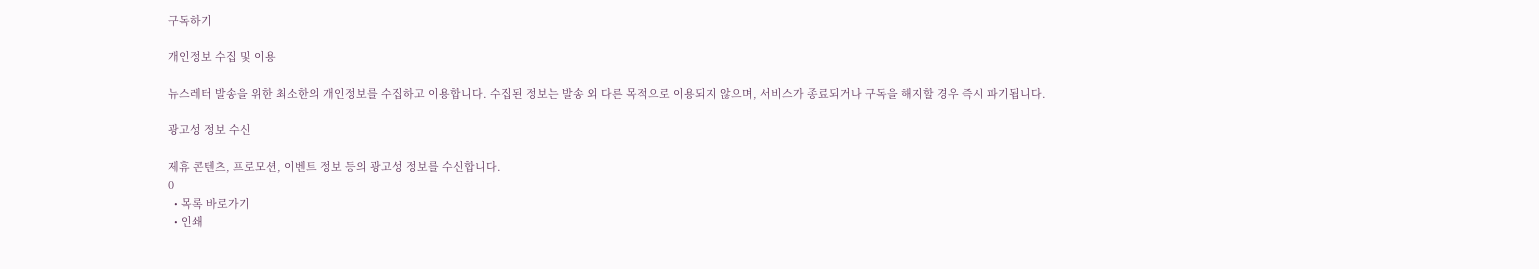구독하기

개인정보 수집 및 이용

뉴스레터 발송을 위한 최소한의 개인정보를 수집하고 이용합니다. 수집된 정보는 발송 외 다른 목적으로 이용되지 않으며, 서비스가 종료되거나 구독을 해지할 경우 즉시 파기됩니다.

광고성 정보 수신

제휴 콘텐츠, 프로모션, 이벤트 정보 등의 광고성 정보를 수신합니다.
0
  • 목록 바로가기
  • 인쇄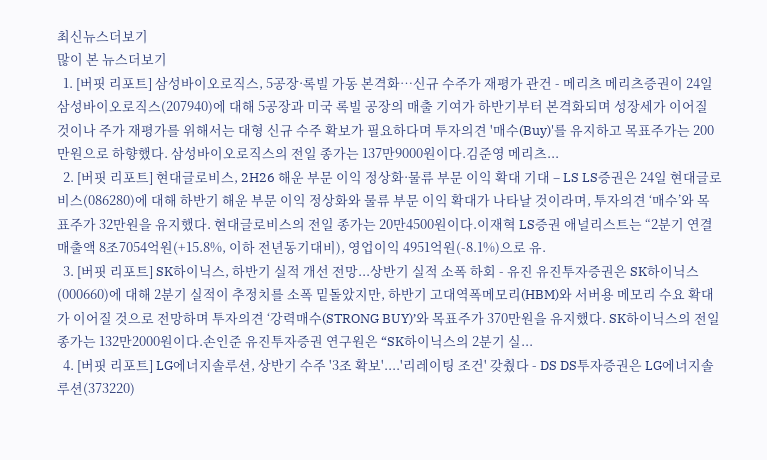최신뉴스더보기
많이 본 뉴스더보기
  1. [버핏 리포트] 삼성바이오로직스, 5공장·록빌 가동 본격화…신규 수주가 재평가 관건 - 메리츠 메리츠증권이 24일 삼성바이오로직스(207940)에 대해 5공장과 미국 록빌 공장의 매출 기여가 하반기부터 본격화되며 성장세가 이어질 것이나 주가 재평가를 위해서는 대형 신규 수주 확보가 필요하다며 투자의견 '매수(Buy)'를 유지하고 목표주가는 200만원으로 하향했다. 삼성바이오로직스의 전일 종가는 137만9000원이다.김준영 메리츠...
  2. [버핏 리포트] 현대글로비스, 2H26 해운 부문 이익 정상화·물류 부문 이익 확대 기대 – LS LS증권은 24일 현대글로비스(086280)에 대해 하반기 해운 부문 이익 정상화와 물류 부문 이익 확대가 나타날 것이라며, 투자의견 ‘매수’와 목표주가 32만원을 유지했다. 현대글로비스의 전일 종가는 20만4500원이다.이재혁 LS증권 애널리스트는 “2분기 연결 매출액 8조7054억원(+15.8%, 이하 전년동기대비), 영업이익 4951억원(-8.1%)으로 유.
  3. [버핏 리포트] SK하이닉스, 하반기 실적 개선 전망...상반기 실적 소폭 하회 - 유진 유진투자증권은 SK하이닉스(000660)에 대해 2분기 실적이 추정치를 소폭 밑돌았지만, 하반기 고대역폭메모리(HBM)와 서버용 메모리 수요 확대가 이어질 것으로 전망하며 투자의견 ‘강력매수(STRONG BUY)’와 목표주가 370만원을 유지했다. SK하이닉스의 전일 종가는 132만2000원이다.손인준 유진투자증권 연구원은 “SK하이닉스의 2분기 실...
  4. [버핏 리포트] LG에너지솔루션, 상반기 수주 '3조 확보'....'리레이팅 조건' 갖췄다 - DS DS투자증권은 LG에너지솔루션(373220)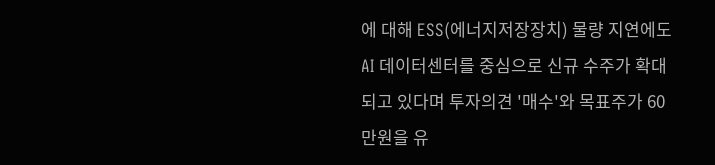에 대해 ESS(에너지저장장치) 물량 지연에도 AI 데이터센터를 중심으로 신규 수주가 확대되고 있다며 투자의견 '매수'와 목표주가 60만원을 유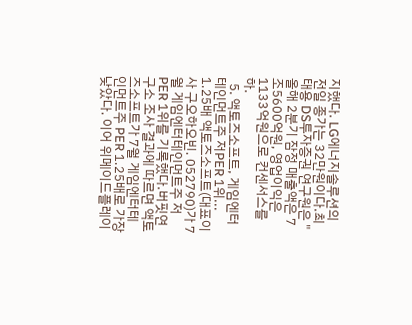지했다. LG에너지솔루션의 전일 종가는 32만원이다.최태용 DS투자증권 연구원은 "올해 2분기 잠정 매출액은 7조5600억원, 영업이익은 1133억원으로 컨센서스를 하.
  5. 액토즈소프트, 게임엔터테인먼트주 저PER 1위... 1.25배 액토즈소프트(대표이사 구오하오빈. 052790)가 7월 게임엔터테인먼트주 저PER 1위를 기록했다.버핏연구소 조사 결과에 따르면 액토즈소프트가 7월 게임엔터테인먼트주 PER 1.25배로 가장 낮았다. 이어 위메이드플레이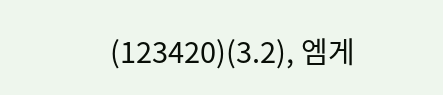(123420)(3.2), 엠게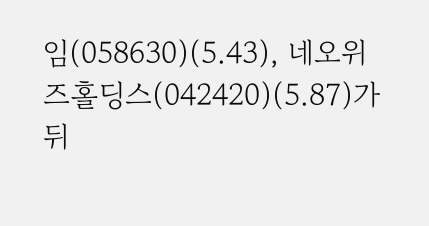임(058630)(5.43), 네오위즈홀딩스(042420)(5.87)가 뒤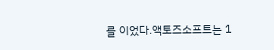를 이었다.액토즈소프트는 1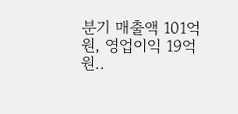분기 매출액 101억원, 영업이익 19억원..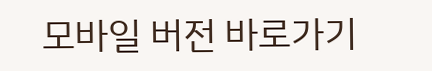모바일 버전 바로가기